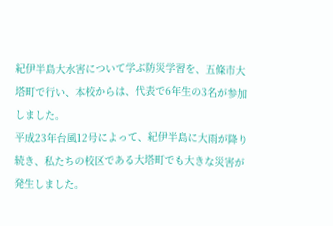紀伊半島大水害について学ぶ防災学習を、五條市大塔町で行い、本校からは、代表で6年生の3名が参加しました。
平成23年台風12号によって、紀伊半島に大雨が降り続き、私たちの校区である大塔町でも大きな災害が発生しました。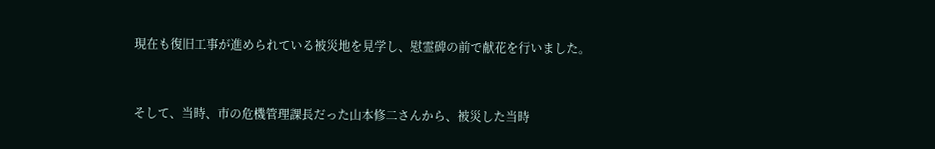現在も復旧工事が進められている被災地を見学し、慰霊碑の前で献花を行いました。


そして、当時、市の危機管理課長だった山本修二さんから、被災した当時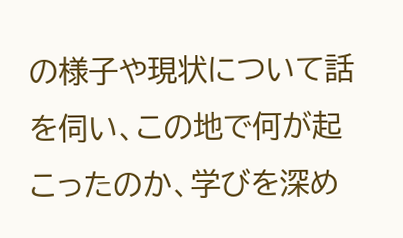の様子や現状について話を伺い、この地で何が起こったのか、学びを深め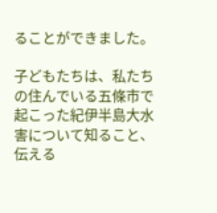ることができました。

子どもたちは、私たちの住んでいる五條市で起こった紀伊半島大水害について知ること、伝える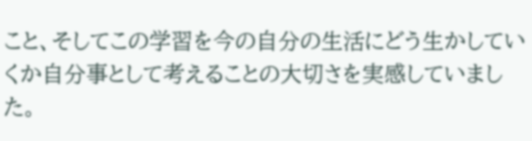こと、そしてこの学習を今の自分の生活にどう生かしていくか自分事として考えることの大切さを実感していました。